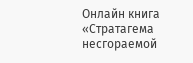Онлайн книга «Стратагема несгораемой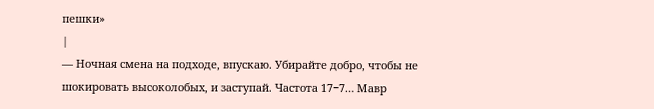пешки»
|
— Ночная смена на подходе, впускаю. Убирайте добро, чтобы не шокировать высоколобых, и заступай. Частота 17−7… Мавр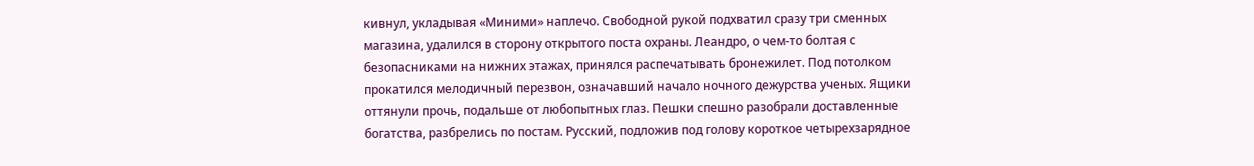кивнул, укладывая «Миними» наплечо. Свободной рукой подхватил сразу три сменных магазина, удалился в сторону открытого поста охраны. Леандро, о чем-то болтая с безопасниками на нижних этажах, принялся распечатывать бронежилет. Под потолком прокатился мелодичный перезвон, означавший начало ночного дежурства ученых. Ящики оттянули прочь, подальше от любопытных глаз. Пешки спешно разобрали доставленные богатства, разбрелись по постам. Русский, подложив под голову короткое четырехзарядное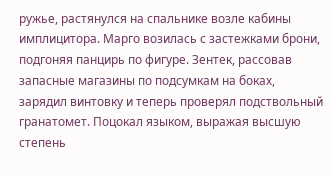ружье, растянулся на спальнике возле кабины имплицитора. Марго возилась с застежками брони, подгоняя панцирь по фигуре. Зентек, рассовав запасные магазины по подсумкам на боках, зарядил винтовку и теперь проверял подствольный гранатомет. Поцокал языком, выражая высшую степень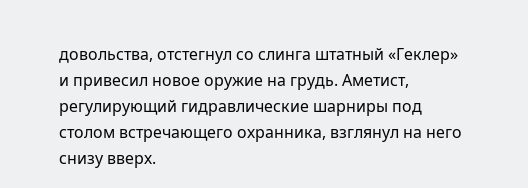довольства, отстегнул со слинга штатный «Геклер» и привесил новое оружие на грудь. Аметист, регулирующий гидравлические шарниры под столом встречающего охранника, взглянул на него снизу вверх.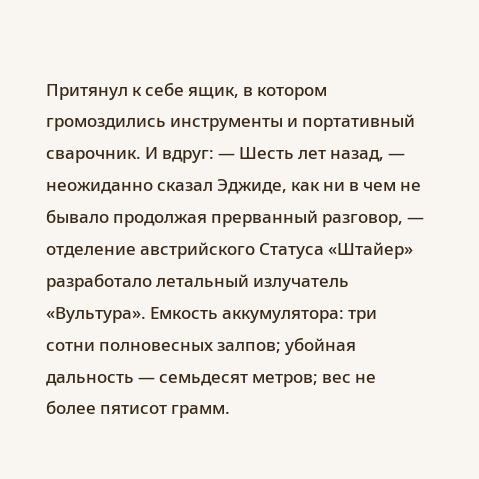Притянул к себе ящик, в котором громоздились инструменты и портативный сварочник. И вдруг: — Шесть лет назад, — неожиданно сказал Эджиде, как ни в чем не бывало продолжая прерванный разговор, — отделение австрийского Статуса «Штайер» разработало летальный излучатель «Вультура». Емкость аккумулятора: три сотни полновесных залпов; убойная дальность — семьдесят метров; вес не более пятисот грамм.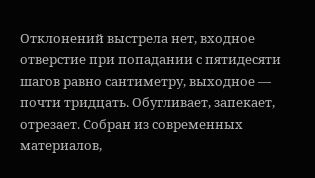Отклонений выстрела нет, входное отверстие при попадании с пятидесяти шагов равно сантиметру, выходное — почти тридцать. Обугливает, запекает, отрезает. Собран из современных материалов,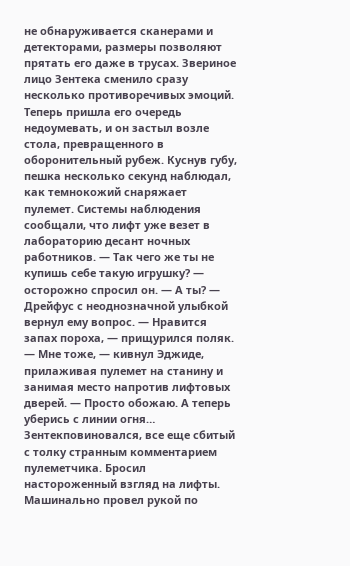не обнаруживается сканерами и детекторами, размеры позволяют прятать его даже в трусах. Звериное лицо Зентека сменило сразу несколько противоречивых эмоций. Теперь пришла его очередь недоумевать, и он застыл возле стола, превращенного в оборонительный рубеж. Куснув губу, пешка несколько секунд наблюдал, как темнокожий снаряжает пулемет. Системы наблюдения сообщали, что лифт уже везет в лабораторию десант ночных работников. — Так чего же ты не купишь себе такую игрушку? — осторожно спросил он. — А ты? — Дрейфус с неоднозначной улыбкой вернул ему вопрос. — Нравится запах пороха, — прищурился поляк. — Мне тоже, — кивнул Эджиде, прилаживая пулемет на станину и занимая место напротив лифтовых дверей. — Просто обожаю. А теперь уберись с линии огня… Зентекповиновался, все еще сбитый с толку странным комментарием пулеметчика. Бросил настороженный взгляд на лифты. Машинально провел рукой по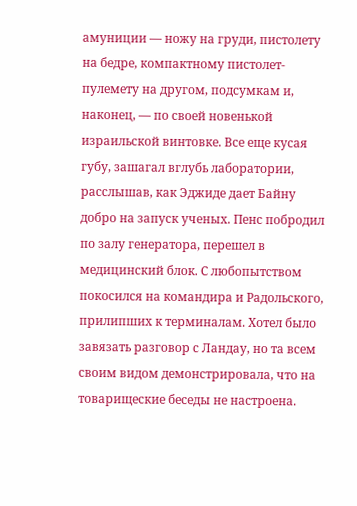амуниции — ножу на груди, пистолету на бедре, компактному пистолет-пулемету на другом, подсумкам и, наконец, — по своей новенькой израильской винтовке. Все еще кусая губу, зашагал вглубь лаборатории, расслышав, как Эджиде дает Байну добро на запуск ученых. Пенс побродил по залу генератора, перешел в медицинский блок. С любопытством покосился на командира и Радольского, прилипших к терминалам. Хотел было завязать разговор с Ландау, но та всем своим видом демонстрировала, что на товарищеские беседы не настроена.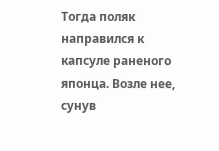Тогда поляк направился к капсуле раненого японца. Возле нее, сунув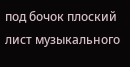под бочок плоский лист музыкального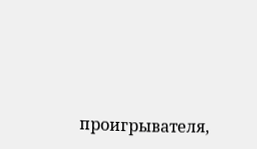проигрывателя,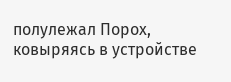полулежал Порох, ковыряясь в устройстве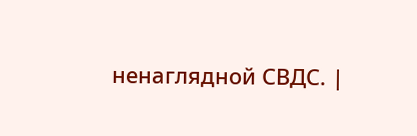ненаглядной СВДС. |